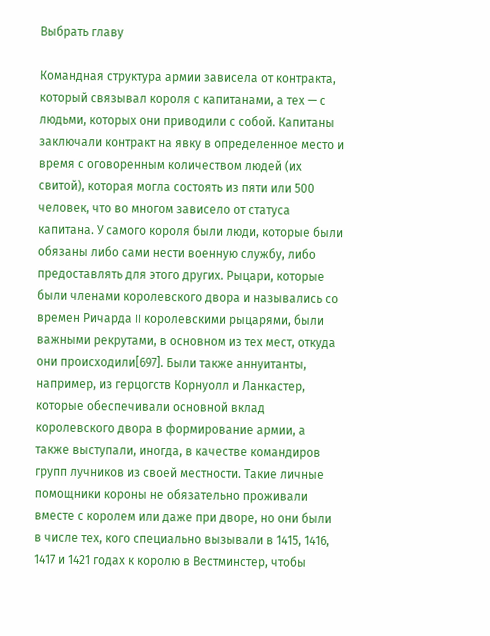Выбрать главу

Командная структура армии зависела от контракта, который связывал короля с капитанами, а тех — с людьми, которых они приводили с собой. Капитаны заключали контракт на явку в определенное место и время с оговоренным количеством людей (их свитой), которая могла состоять из пяти или 500 человек, что во многом зависело от статуса капитана. У самого короля были люди, которые были обязаны либо сами нести военную службу, либо предоставлять для этого других. Рыцари, которые были членами королевского двора и назывались со времен Ричарда II королевскими рыцарями, были важными рекрутами, в основном из тех мест, откуда они происходили[697]. Были также аннуитанты, например, из герцогств Корнуолл и Ланкастер, которые обеспечивали основной вклад королевского двора в формирование армии, а также выступали, иногда, в качестве командиров групп лучников из своей местности. Такие личные помощники короны не обязательно проживали вместе с королем или даже при дворе, но они были в числе тех, кого специально вызывали в 1415, 1416, 1417 и 1421 годах к королю в Вестминстер, чтобы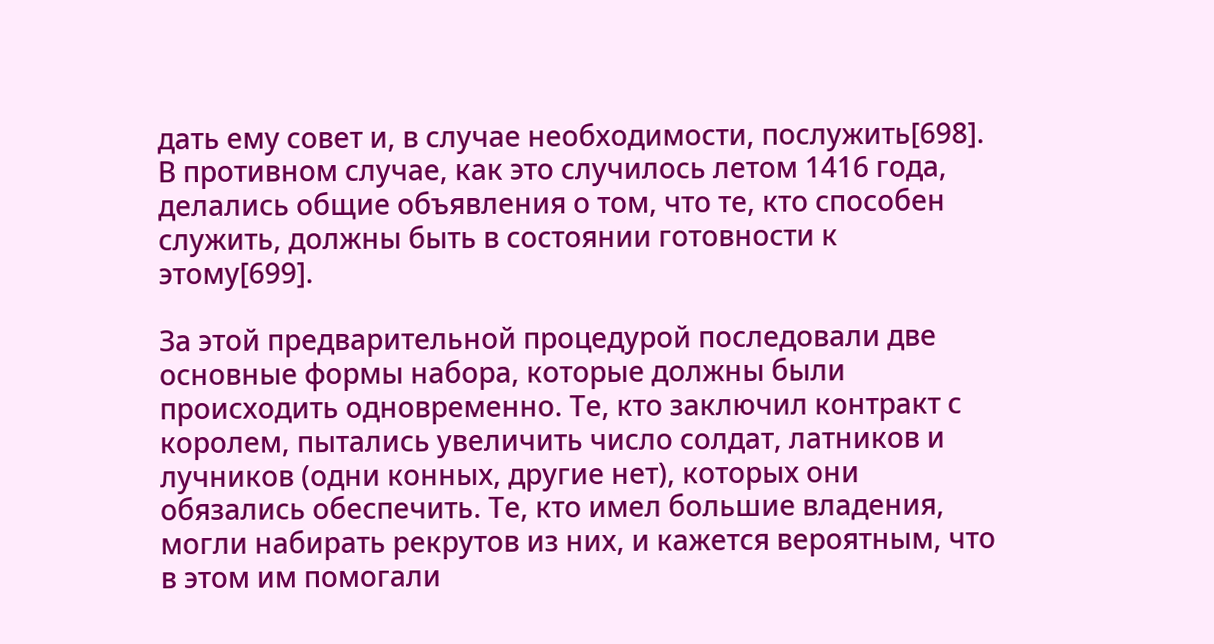дать ему совет и, в случае необходимости, послужить[698]. В противном случае, как это случилось летом 1416 года, делались общие объявления о том, что те, кто способен служить, должны быть в состоянии готовности к этому[699].

За этой предварительной процедурой последовали две основные формы набора, которые должны были происходить одновременно. Те, кто заключил контракт с королем, пытались увеличить число солдат, латников и лучников (одни конных, другие нет), которых они обязались обеспечить. Те, кто имел большие владения, могли набирать рекрутов из них, и кажется вероятным, что в этом им помогали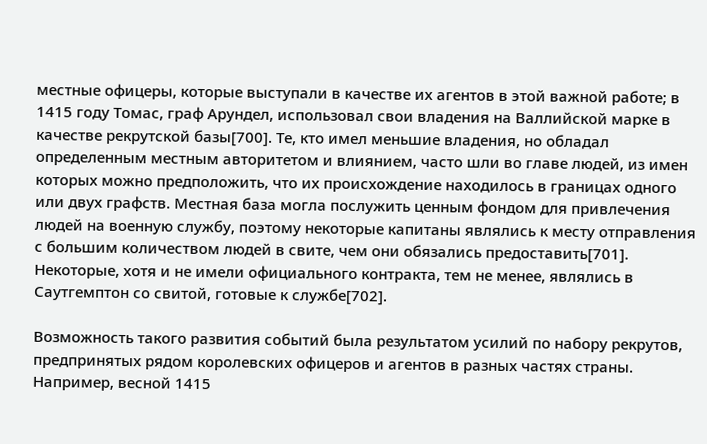местные офицеры, которые выступали в качестве их агентов в этой важной работе; в 1415 году Томас, граф Арундел, использовал свои владения на Валлийской марке в качестве рекрутской базы[700]. Те, кто имел меньшие владения, но обладал определенным местным авторитетом и влиянием, часто шли во главе людей, из имен которых можно предположить, что их происхождение находилось в границах одного или двух графств. Местная база могла послужить ценным фондом для привлечения людей на военную службу, поэтому некоторые капитаны являлись к месту отправления с большим количеством людей в свите, чем они обязались предоставить[701]. Некоторые, хотя и не имели официального контракта, тем не менее, являлись в Саутгемптон со свитой, готовые к службе[702].

Возможность такого развития событий была результатом усилий по набору рекрутов, предпринятых рядом королевских офицеров и агентов в разных частях страны. Например, весной 1415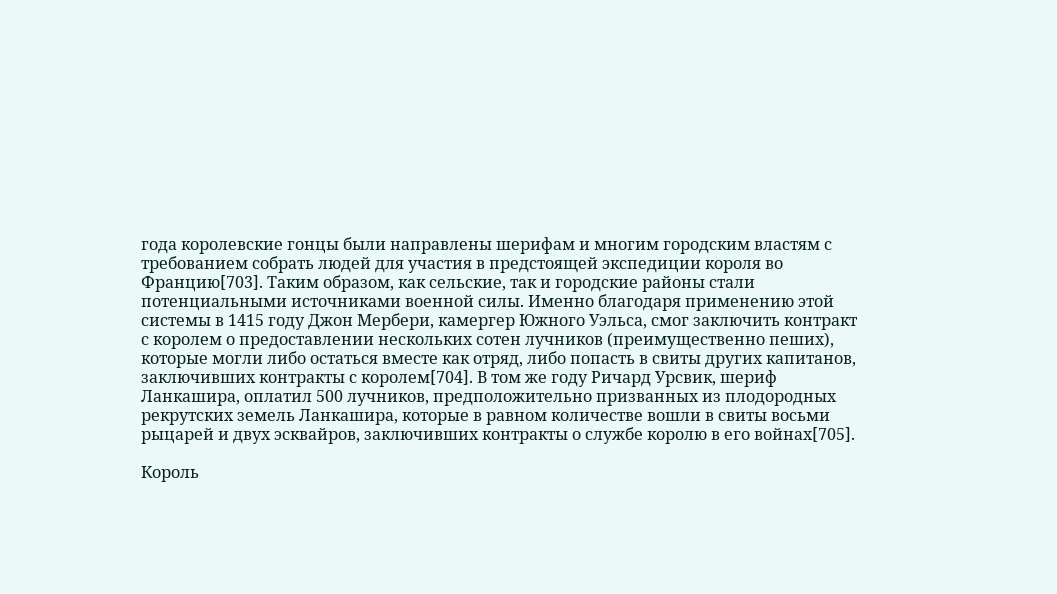года королевские гонцы были направлены шерифам и многим городским властям с требованием собрать людей для участия в предстоящей экспедиции короля во Францию[703]. Таким образом, как сельские, так и городские районы стали потенциальными источниками военной силы. Именно благодаря применению этой системы в 1415 году Джон Мербери, камергер Южного Уэльса, смог заключить контракт с королем о предоставлении нескольких сотен лучников (преимущественно пеших), которые могли либо остаться вместе как отряд, либо попасть в свиты других капитанов, заключивших контракты с королем[704]. В том же году Ричард Урсвик, шериф Ланкашира, оплатил 500 лучников, предположительно призванных из плодородных рекрутских земель Ланкашира, которые в равном количестве вошли в свиты восьми рыцарей и двух эсквайров, заключивших контракты о службе королю в его войнах[705].

Король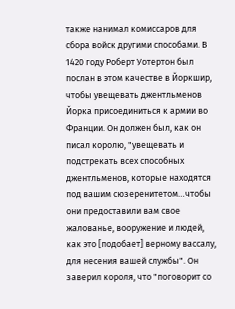также нанимал комиссаров для сбора войск другими способами. В 1420 году Роберт Уотертон был послан в этом качестве в Йоркшир, чтобы увещевать джентльменов Йорка присоединиться к армии во Франции. Он должен был, как он писал королю, "увещевать и подстрекать всех способных джентльменов, которые находятся под вашим сюзеренитетом…чтобы они предоставили вам свое жалованье, вооружение и людей, как это [подобает] верному вассалу, для несения вашей службы". Он заверил короля, что "поговорит со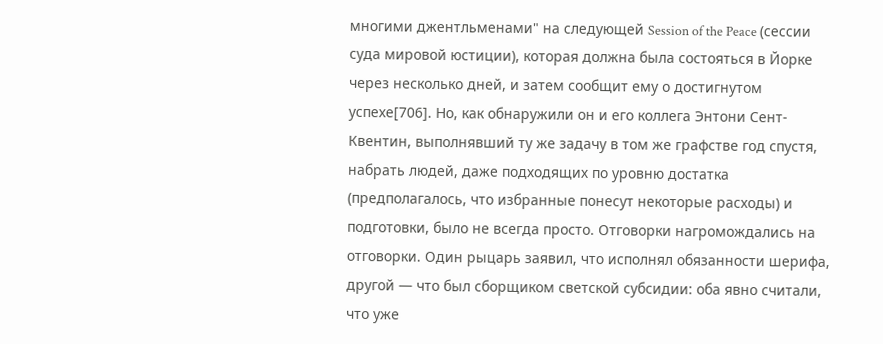многими джентльменами" на следующей Session of the Peace (сессии суда мировой юстиции), которая должна была состояться в Йорке через несколько дней, и затем сообщит ему о достигнутом успехе[706]. Но, как обнаружили он и его коллега Энтони Сент-Квентин, выполнявший ту же задачу в том же графстве год спустя, набрать людей, даже подходящих по уровню достатка (предполагалось, что избранные понесут некоторые расходы) и подготовки, было не всегда просто. Отговорки нагромождались на отговорки. Один рыцарь заявил, что исполнял обязанности шерифа, другой — что был сборщиком светской субсидии: оба явно считали, что уже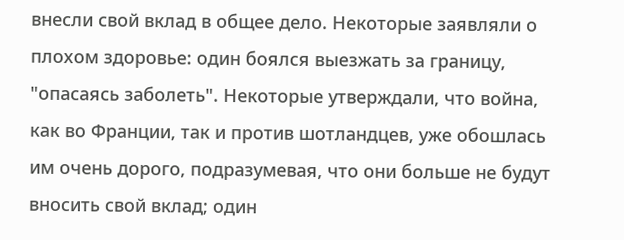внесли свой вклад в общее дело. Некоторые заявляли о плохом здоровье: один боялся выезжать за границу, "опасаясь заболеть". Некоторые утверждали, что война, как во Франции, так и против шотландцев, уже обошлась им очень дорого, подразумевая, что они больше не будут вносить свой вклад; один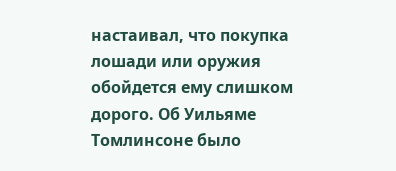настаивал, что покупка лошади или оружия обойдется ему слишком дорого. Об Уильяме Томлинсоне было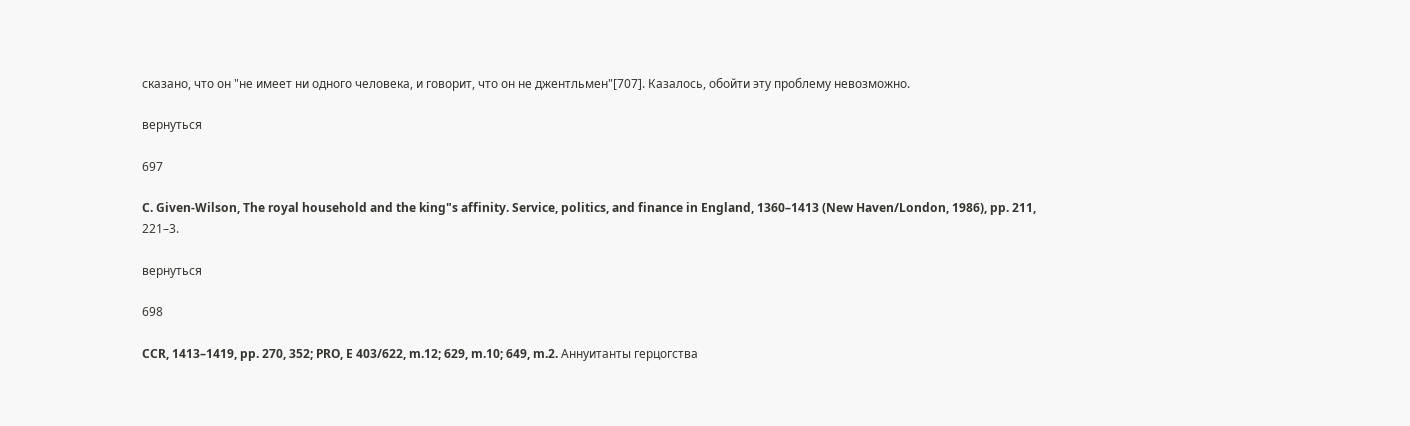сказано, что он "не имеет ни одного человека, и говорит, что он не джентльмен"[707]. Казалось, обойти эту проблему невозможно.

вернуться

697

C. Given-Wilson, The royal household and the king"s affinity. Service, politics, and finance in England, 1360–1413 (New Haven/London, 1986), pp. 211, 221–3.

вернуться

698

CCR, 1413–1419, pp. 270, 352; PRO, E 403/622, m.12; 629, m.10; 649, m.2. Аннуитанты герцогства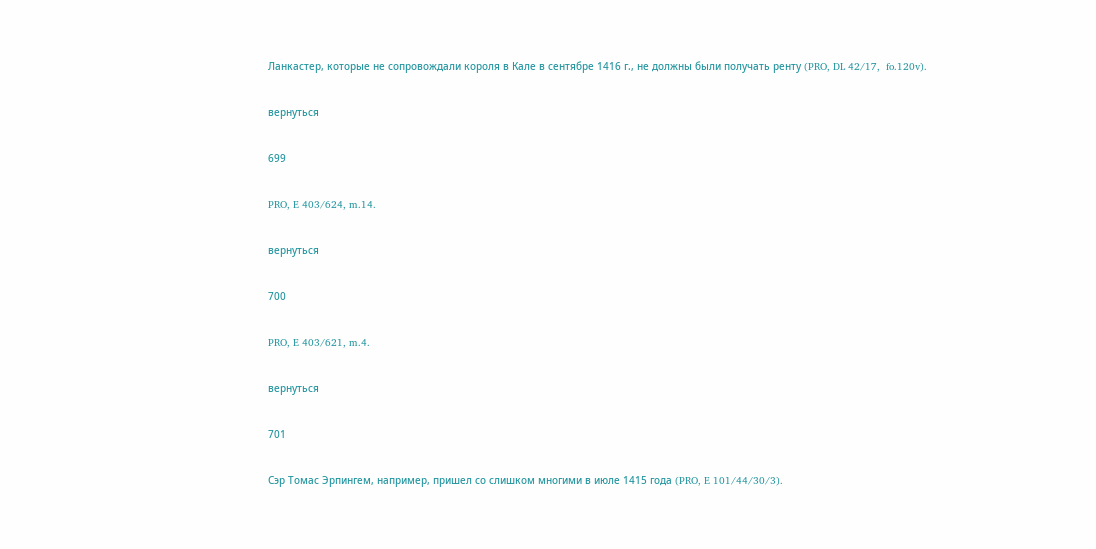Ланкастер, которые не сопровождали короля в Кале в сентябре 1416 г., не должны были получать ренту (PRO, DL 42/17,  fo.120v).

вернуться

699

PRO, E 403/624, m.14.

вернуться

700

PRO, E 403/621, m.4.

вернуться

701

Сэр Томас Эрпингем, например, пришел со слишком многими в июле 1415 года (PRO, E 101/44/30/3).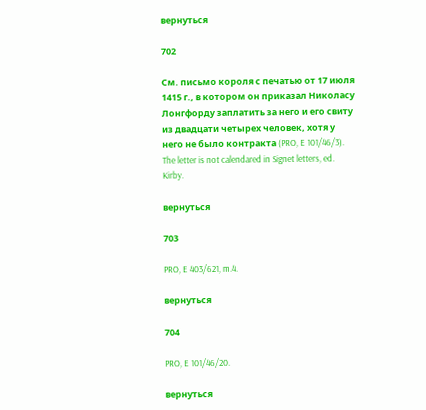вернуться

702

См. письмо короля с печатью от 17 июля 1415 г., в котором он приказал Николасу Лонгфорду заплатить за него и его свиту из двадцати четырех человек, хотя у него не было контракта (PRO, E 101/46/3). The letter is not calendared in Signet letters, ed. Kirby.

вернуться

703

PRO, E 403/621, m.4.

вернуться

704

PRO, E 101/46/20.

вернуться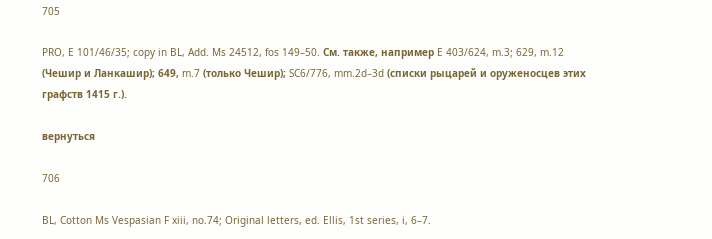705

PRO, E 101/46/35; copy in BL, Add. Ms 24512, fos 149–50. См. также, например E 403/624, m.3; 629, m.12 (Чешир и Ланкашир); 649, m.7 (только Чешир); SC6/776, mm.2d–3d (списки рыцарей и оруженосцев этих графств 1415 г.).

вернуться

706

BL, Cotton Ms Vespasian F xiii, no.74; Original letters, ed. Ellis, 1st series, i, 6–7.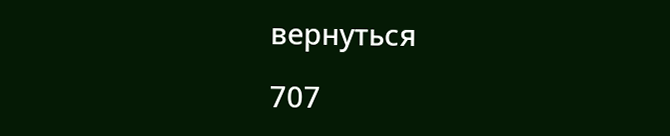вернуться

707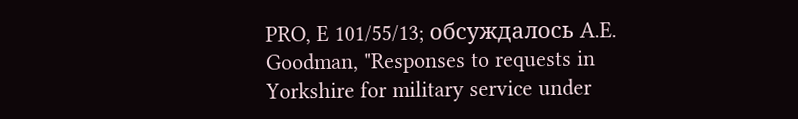PRO, E 101/55/13; обсуждалось A.E. Goodman, "Responses to requests in Yorkshire for military service under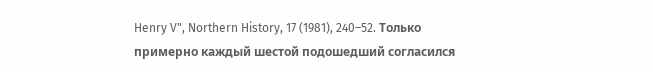Henry V", Northern History, 17 (1981), 240–52. Только примерно каждый шестой подошедший согласился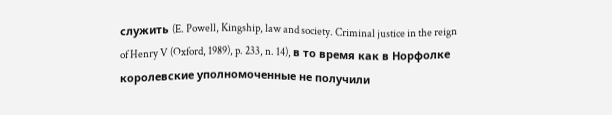служить (E. Powell, Kingship, law and society. Criminal justice in the reign of Henry V (Oxford, 1989), p. 233, n. 14), в то время как в Норфолке королевские уполномоченные не получили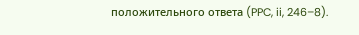положительного ответа (PPC, ii, 246–8).